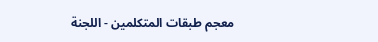معجم طبقات المتكلمين - اللجنة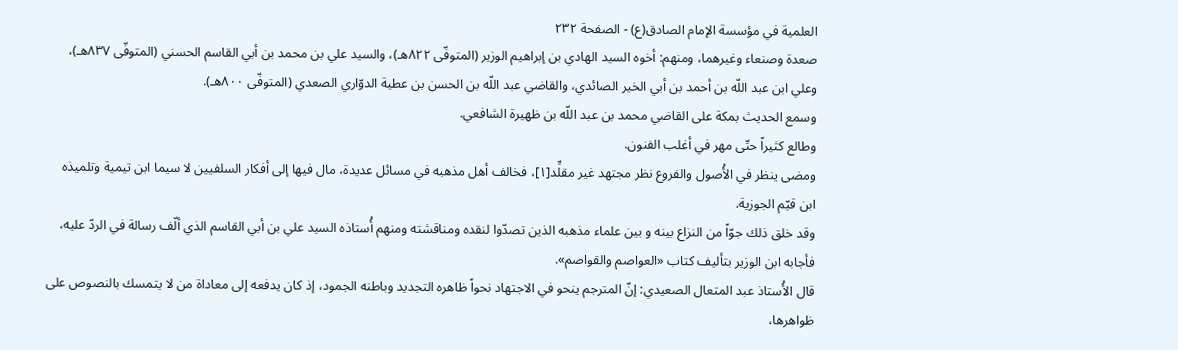العلمية في مؤسسة الإمام الصادق(ع) - الصفحة ٢٣٢
صعدة وصنعاء وغيرهما، ومنهم: أخوه السيد الهادي بن إبراهيم الوزير (المتوفّى ٨٢٢هـ)، والسيد علي بن محمد بن أبي القاسم الحسني (المتوفّى ٨٣٧هـ)، وعلي ابن عبد اللّه بن أحمد بن أبي الخير الصائدي، والقاضي عبد اللّه بن الحسن بن عطية الدوّاري الصعدي (المتوفّى ٨٠٠هـ).
وسمع الحديث بمكة على القاضي محمد بن عبد اللّه بن ظهيرة الشافعي.
وطالع كثيراً حتّى مهر في أغلب الفنون.
ومضى ينظر في الأُصول والفروع نظر مجتهد غير مقلِّد[١]، فخالف أهل مذهبه في مسائل عديدة، مال فيها إلى أفكار السلفيين لا سيما ابن تيمية وتلميذه ابن قيّم الجوزية.
وقد خلق ذلك جوّاً من النزاع بينه و بين علماء مذهبه الذين تصدّوا لنقده ومناقشته ومنهم أُستاذه السيد علي بن أبي القاسم الذي ألّف رسالة في الردّ عليه، فأجابه ابن الوزير بتأليف كتاب «العواصم والقواصم».
قال الأُستاذ عبد المتعال الصعيدي: إنّ المترجم ينحو في الاجتهاد نحواً ظاهره التجديد وباطنه الجمود، إذ كان يدفعه إلى معاداة من لا يتمسك بالنصوص على ظواهرها،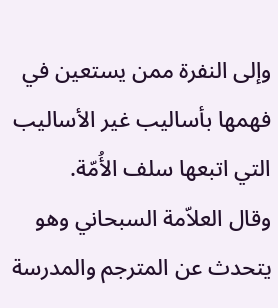وإلى النفرة ممن يستعين في فهمها بأساليب غير الأساليب التي اتبعها سلف الأُمّة.
وقال العلاّمة السبحاني وهو يتحدث عن المترجم والمدرسة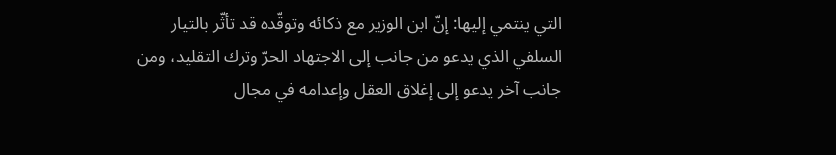التي ينتمي إليها: إنّ ابن الوزير مع ذكائه وتوقّده قد تأثّر بالتيار السلفي الذي يدعو من جانب إلى الاجتهاد الحرّ وترك التقليد، ومن جانب آخر يدعو إلى إغلاق العقل وإعدامه في مجال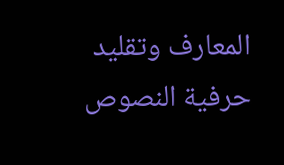المعارف وتقليد حرفية النصوص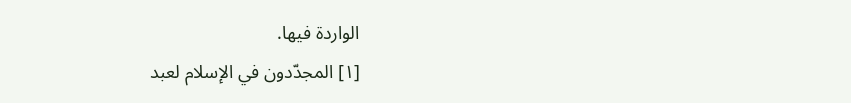الواردة فيها.
[١] المجدّدون في الإسلام لعبد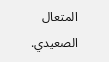المتعال الصعيدي.